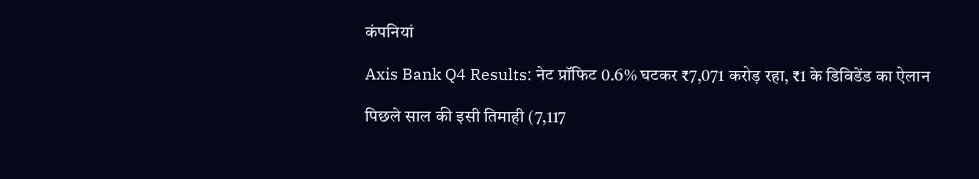कंपनियां

Axis Bank Q4 Results: नेट प्रॉफिट 0.6% घटकर ₹7,071 करोड़ रहा, ₹1 के डिविडेंड का ऐलान

पिछले साल की इसी तिमाही (7,117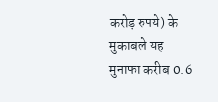करोड़ रुपये) के मुकाबले यह मुनाफा करीब 0.6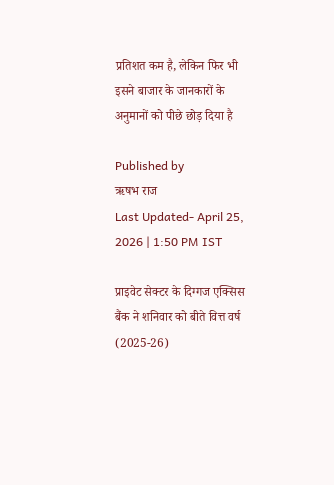प्रतिशत कम है, लेकिन फिर भी इसने बाजार के जानकारों के अनुमानों को पीछे छोड़ दिया है

Published by
ऋषभ राज
Last Updated- April 25, 2026 | 1:50 PM IST

प्राइवेट सेक्टर के दिग्गज एक्सिस बैंक ने शनिवार को बीते वित्त वर्ष (2025-26)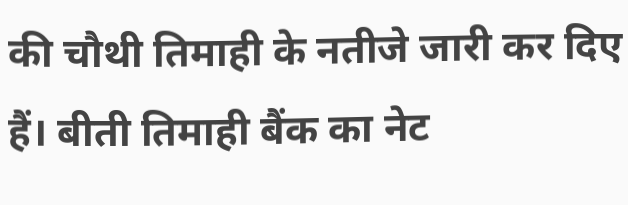की चौथी तिमाही के नतीजे जारी कर दिए हैं। बीती तिमाही बैंक का नेट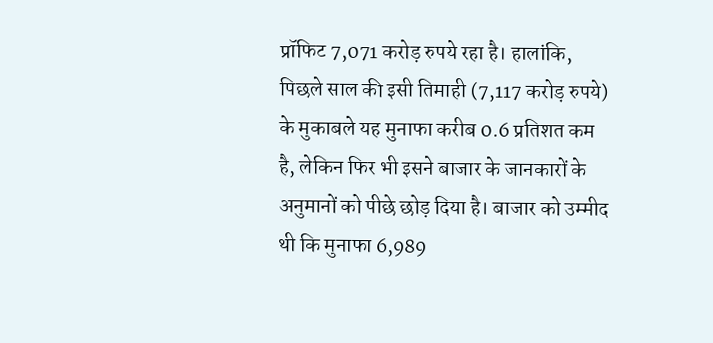प्रॉफिट 7,071 करोड़ रुपये रहा है। हालांकि, पिछले साल की इसी तिमाही (7,117 करोड़ रुपये) के मुकाबले यह मुनाफा करीब 0.6 प्रतिशत कम है, लेकिन फिर भी इसने बाजार के जानकारों के अनुमानों को पीछे छोड़ दिया है। बाजार को उम्मीद थी कि मुनाफा 6,989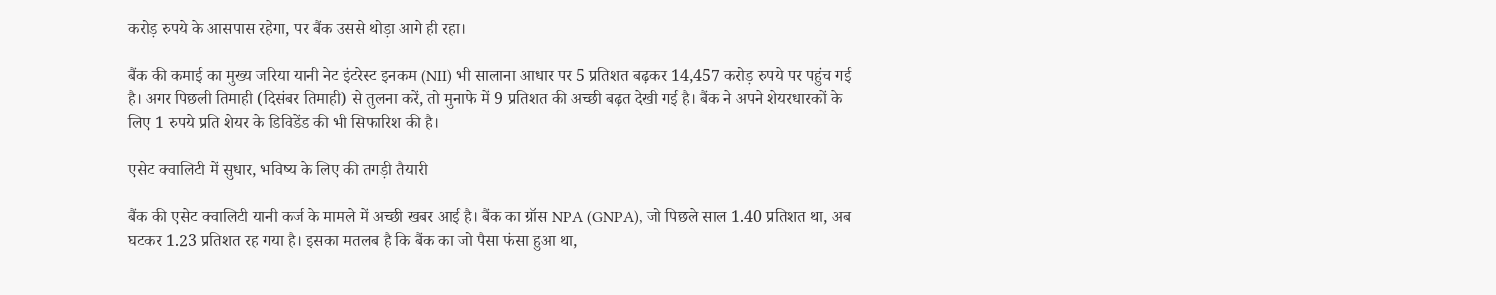करोड़ रुपये के आसपास रहेगा, पर बैंक उससे थोड़ा आगे ही रहा।

बैंक की कमाई का मुख्य जरिया यानी नेट इंटरेस्ट इनकम (NII) भी सालाना आधार पर 5 प्रतिशत बढ़कर 14,457 करोड़ रुपये पर पहुंच गई है। अगर पिछली तिमाही (दिसंबर तिमाही) से तुलना करें, तो मुनाफे में 9 प्रतिशत की अच्छी बढ़त देखी गई है। बैंक ने अपने शेयरधारकों के लिए 1 रुपये प्रति शेयर के डिविडेंड की भी सिफारिश की है।

एसेट क्वालिटी में सुधार, भविष्य के लिए की तगड़ी तैयारी

बैंक की एसेट क्वालिटी यानी कर्ज के मामले में अच्छी खबर आई है। बैंक का ग्रॉस NPA (GNPA), जो पिछले साल 1.40 प्रतिशत था, अब घटकर 1.23 प्रतिशत रह गया है। इसका मतलब है कि बैंक का जो पैसा फंसा हुआ था,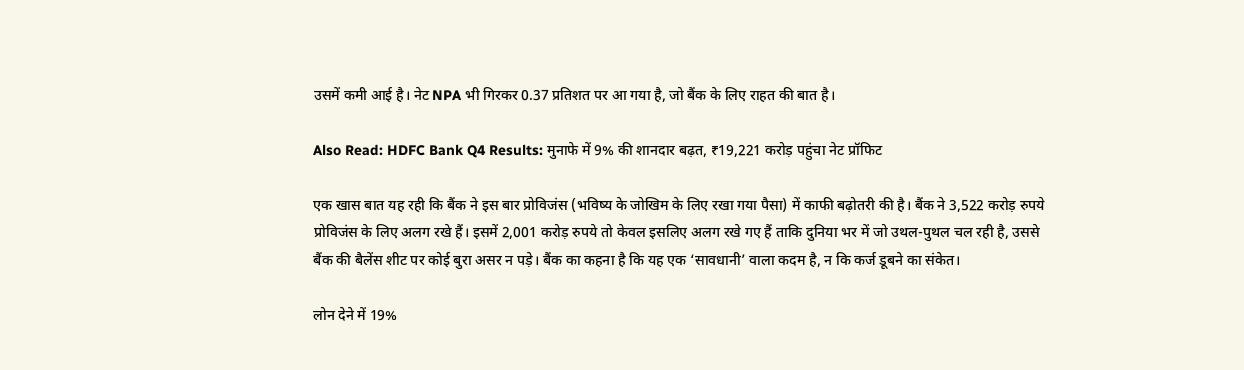उसमें कमी आई है। नेट NPA भी गिरकर 0.37 प्रतिशत पर आ गया है, जो बैंक के लिए राहत की बात है।

Also Read: HDFC Bank Q4 Results: मुनाफे में 9% की शानदार बढ़त, ₹19,221 करोड़ पहुंचा नेट प्रॉफिट

एक खास बात यह रही कि बैंक ने इस बार प्रोविजंस (भविष्य के जोखिम के लिए रखा गया पैसा) में काफी बढ़ोतरी की है। बैंक ने 3,522 करोड़ रुपये प्रोविजंस के लिए अलग रखे हैं। इसमें 2,001 करोड़ रुपये तो केवल इसलिए अलग रखे गए हैं ताकि दुनिया भर में जो उथल-पुथल चल रही है, उससे बैंक की बैलेंस शीट पर कोई बुरा असर न पड़े। बैंक का कहना है कि यह एक ‘सावधानी’ वाला कदम है, न कि कर्ज डूबने का संकेत।

लोन देने में 19%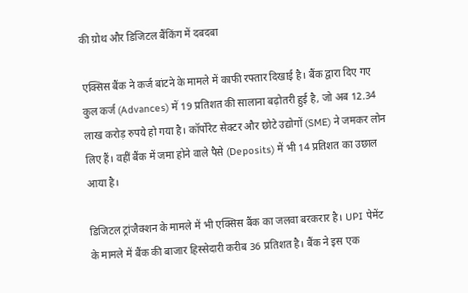की ग्रोथ और डिजिटल बैंकिंग में दबदबा

एक्सिस बैंक ने कर्ज बांटने के मामले में काफी रफ्तार दिखाई है। बैंक द्वारा दिए गए कुल कर्ज (Advances) में 19 प्रतिशत की सालाना बढ़ोतरी हुई है, जो अब 12.34 लाख करोड़ रुपये हो गया है। कॉर्पोरेट सेक्टर और छोटे उद्योगों (SME) ने जमकर लोन लिए हैं। वहीं बैंक में जमा होने वाले पैसे (Deposits) में भी 14 प्रतिशत का उछाल आया है।

डिजिटल ट्रांजैक्शन के मामले में भी एक्सिस बैंक का जलवा बरकरार है। UPI पेमेंट के मामले में बैंक की बाजार हिस्सेदारी करीब 36 प्रतिशत है। बैंक ने इस एक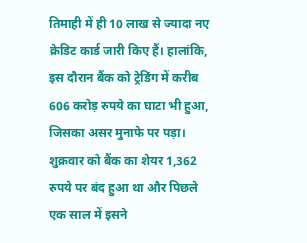तिमाही में ही 10 लाख से ज्यादा नए क्रेडिट कार्ड जारी किए हैं। हालांकि, इस दौरान बैंक को ट्रेडिंग में करीब 606 करोड़ रुपये का घाटा भी हुआ, जिसका असर मुनाफे पर पड़ा। शुक्रवार को बैंक का शेयर 1,362 रुपये पर बंद हुआ था और पिछले एक साल में इसने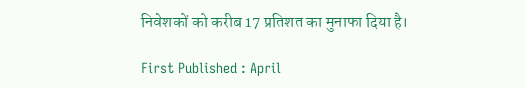निवेशकों को करीब 17 प्रतिशत का मुनाफा दिया है।

First Published : April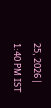25, 2026 | 1:40 PM IST